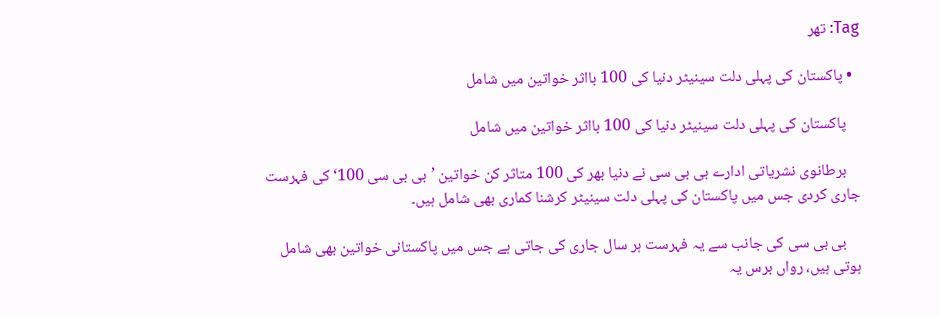Tag: تھر

  • پاکستان کی پہلی دلت سینیٹر دنیا کی 100 بااثر خواتین میں شامل

    پاکستان کی پہلی دلت سینیٹر دنیا کی 100 بااثر خواتین میں شامل

    برطانوی نشریاتی ادارے بی بی سی نے دنیا بھر کی 100 متاثر کن خواتین ’بی بی سی 100‘ کی فہرست جاری کردی جس میں پاکستان کی پہلی دلت سینیٹر کرشنا کماری بھی شامل ہیں۔

    بی بی سی کی جانب سے یہ فہرست ہر سال جاری کی جاتی ہے جس میں پاکستانی خواتین بھی شامل ہوتی ہیں، رواں برس یہ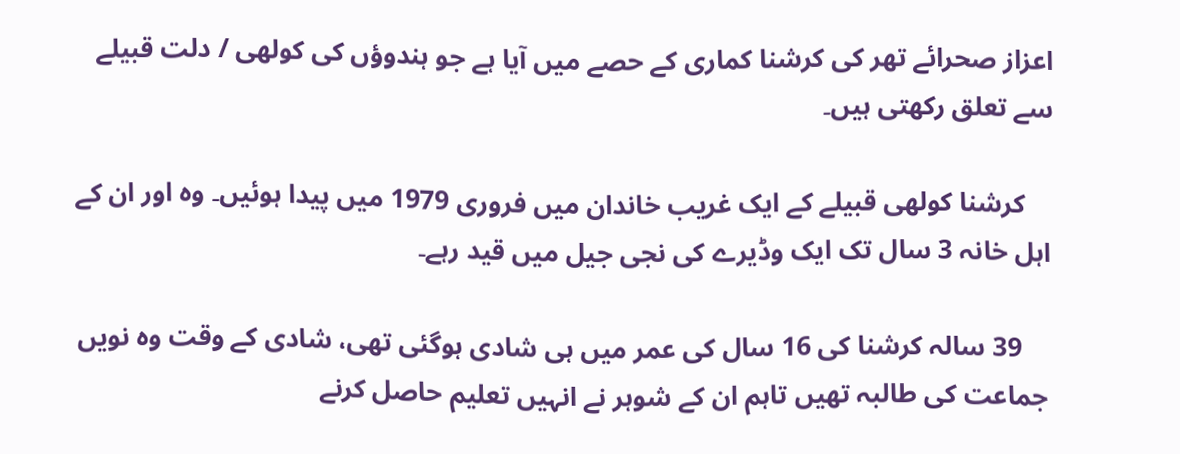اعزاز صحرائے تھر کی کرشنا کماری کے حصے میں آیا ہے جو ہندوؤں کی کولھی / دلت قبیلے سے تعلق رکھتی ہیں۔

    کرشنا کولھی قبیلے کے ایک غریب خاندان میں فروری 1979 میں پیدا ہوئیں۔ وہ اور ان کے اہل خانہ 3 سال تک ایک وڈیرے کی نجی جیل میں قید رہے۔

    39 سالہ کرشنا کی 16 سال کی عمر میں ہی شادی ہوگئی تھی، شادی کے وقت وہ نویں جماعت کی طالبہ تھیں تاہم ان کے شوہر نے انہیں تعلیم حاصل کرنے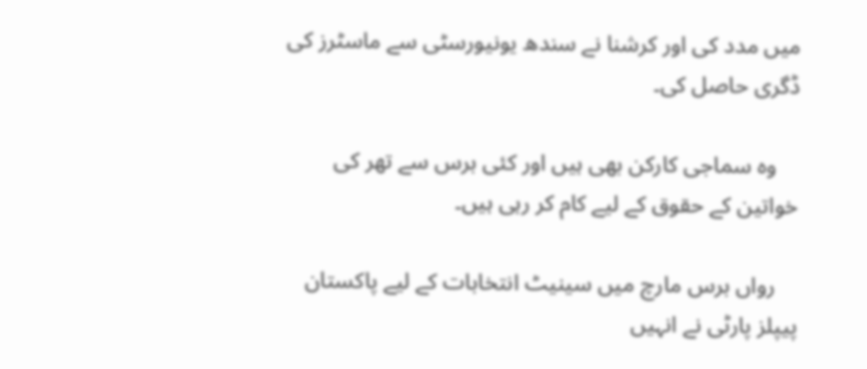میں مدد کی اور کرشنا نے سندھ یونیورسٹی سے ماسٹرز کی ڈگری حاصل کی۔

    وہ سماجی کارکن بھی ہیں اور کئی برس سے تھر کی خواتین کے حقوق کے لیے کام کر رہی ہیں۔

    رواں برس مارچ میں سینیٹ انتخابات کے لیے پاکستان پیپلز پارٹی نے انہیں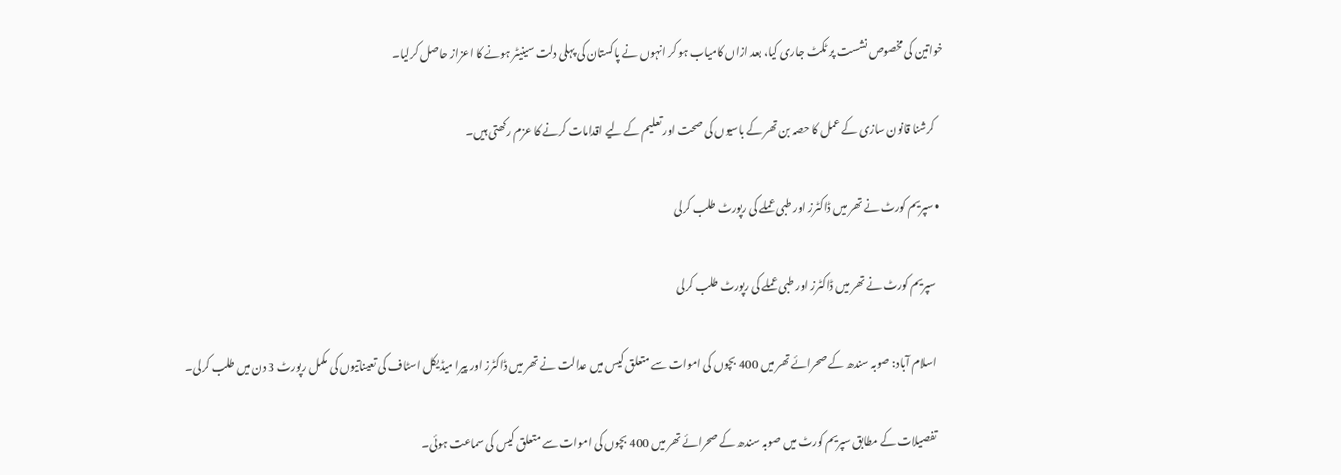خواتین کی مخصوص نشست پر ٹکٹ جاری کیا، بعد ازاں کامیاب ہو کر انہوں نے پاکستان کی پہلی دلت سینیٹر ہونے کا اعزاز حاصل کرلیا۔

    کرشنا قانون سازی کے عمل کا حصہ بن تھر کے باسیوں کی صحت اور تعلیم کے لیے اقدامات کرنے کا عزم رکھتی ہیں۔

  • سپریم کورٹ نے تھر میں ڈاکٹرز اور طبی عملے کی رپورٹ طلب کرلی

    سپریم کورٹ نے تھر میں ڈاکٹرز اور طبی عملے کی رپورٹ طلب کرلی

    اسلام آباد: صوبہ سندھ کے صحرائے تھر میں 400 بچوں کی اموات سے متعلق کیس میں عدالت نے تھر میں ڈاکٹرز اور پیرا میڈیکل اسٹاف کی تعیناتیوں کی مکمل رپورٹ 3 دن میں طلب کرلی۔

    تفصیلات کے مطابق سپریم کورٹ میں صوبہ سندھ کے صحرائے تھر میں 400 بچوں کی اموات سے متعلق کیس کی سماعت ہوئی۔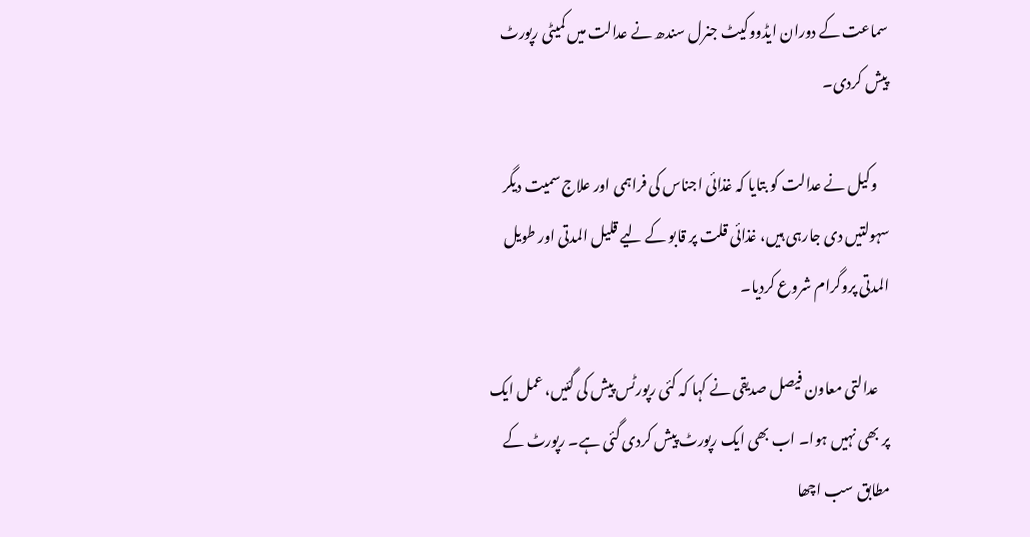سماعت کے دوران ایڈووکیٹ جنرل سندھ نے عدالت میں کمیٹی رپورٹ پیش کردی۔

    وکیل نے عدالت کو بتایا کہ غذائی اجناس کی فراہمی اور علاج سمیت دیگر سہولتیں دی جارہی ہیں، غذائی قلت پر قابو کے لیے قلیل المدتی اور طویل المدتی پروگرام شروع کردیا۔

    عدالتی معاون فیصل صدیقی نے کہا کہ کئی رپورٹس پیش کی گئیں، عمل ایک پر بھی نہیں ہوا۔ اب بھی ایک رپورٹ پیش کردی گئی ہے۔ رپورٹ کے مطابق سب اچھا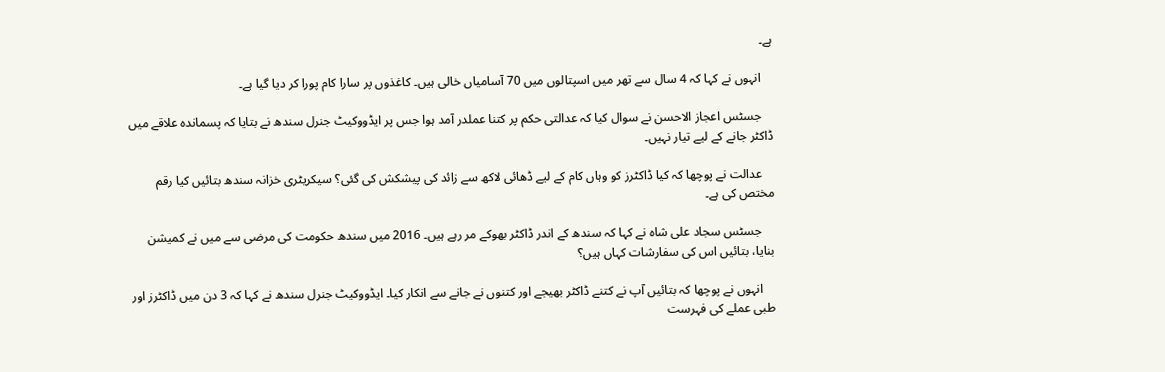ہے۔

    انہوں نے کہا کہ 4 سال سے تھر میں اسپتالوں میں 70 آسامیاں خالی ہیں۔ کاغذوں پر سارا کام پورا کر دیا گیا ہے۔

    جسٹس اعجاز الاحسن نے سوال کیا کہ عدالتی حکم پر کتنا عملدر آمد ہوا جس پر ایڈووکیٹ جنرل سندھ نے بتایا کہ پسماندہ علاقے میں ڈاکٹر جانے کے لیے تیار نہیں۔

    عدالت نے پوچھا کہ کیا ڈاکٹرز کو وہاں کام کے لیے ڈھائی لاکھ سے زائد کی پیشکش کی گئی؟ سیکریٹری خزانہ سندھ بتائیں کیا رقم مختص کی ہے۔

    جسٹس سجاد علی شاہ نے کہا کہ سندھ کے اندر ڈاکٹر بھوکے مر رہے ہیں۔ 2016 میں سندھ حکومت کی مرضی سے میں نے کمیشن بنایا، بتائیں اس کی سفارشات کہاں ہیں؟

    انہوں نے پوچھا کہ بتائیں آپ نے کتنے ڈاکٹر بھیجے اور کتنوں نے جانے سے انکار کیا۔ ایڈووکیٹ جنرل سندھ نے کہا کہ 3 دن میں ڈاکٹرز اور طبی عملے کی فہرست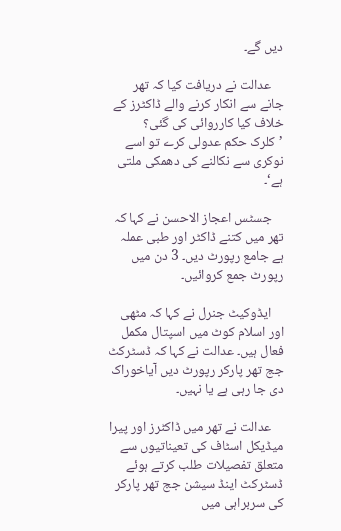دیں گے۔

    عدالت نے دریافت کیا کہ تھر جانے سے انکار کرنے والے ڈاکٹرز کے خلاف کیا کارروائی کی گئی؟ ’کلرک حکم عدولی کرے تو اسے نوکری سے نکالنے کی دھمکی ملتی ہے‘۔

    جسٹس اعجاز الاحسن نے کہا کہ تھر میں کتنے ڈاکٹر اور طبی عملہ ہے جامع رپورٹ دیں۔ 3 دن میں رپورٹ جمع کروائیں۔

    ایڈوکیٹ جنرل نے کہا کہ مٹھی اور اسلام کوٹ میں اسپتال مکمل فعال ہیں۔ عدالت نے کہا کہ ڈسٹرکٹ جج تھر پارکر رپورٹ دیں آیاخوراک دی جا رہی ہے یا نہیں۔

    عدالت نے تھر میں ڈاکٹرز اور پیرا میڈیکل اسٹاف کی تعیناتیوں سے متعلق تفصیلات طلب کرتے ہوئے ڈسٹرکٹ اینڈ سیشن جج تھر پارکر کی سربراہی میں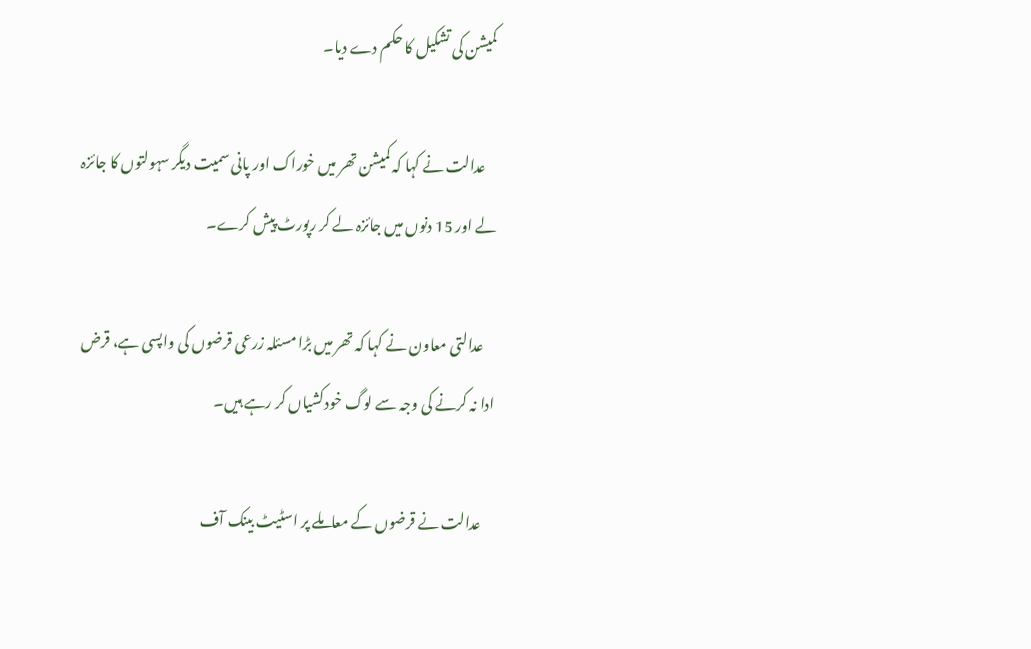کمیشن کی تشکیل کا حکم دے دیا۔

    عدالت نے کہا کہ کمیشن تھر میں خوراک اور پانی سمیت دیگر سہولتوں کا جائزہ لے اور 15 دنوں میں جائزہ لے کر رپورٹ پیش کرے۔

    عدالتی معاون نے کہا کہ تھر میں بڑا مسئلہ زرعی قرضوں کی واپسی ہے، قرض ادا نہ کرنے کی وجہ سے لوگ خودکشیاں کر رہے ہیں۔

    عدالت نے قرضوں کے معاملے پر اسٹیٹ بینک آف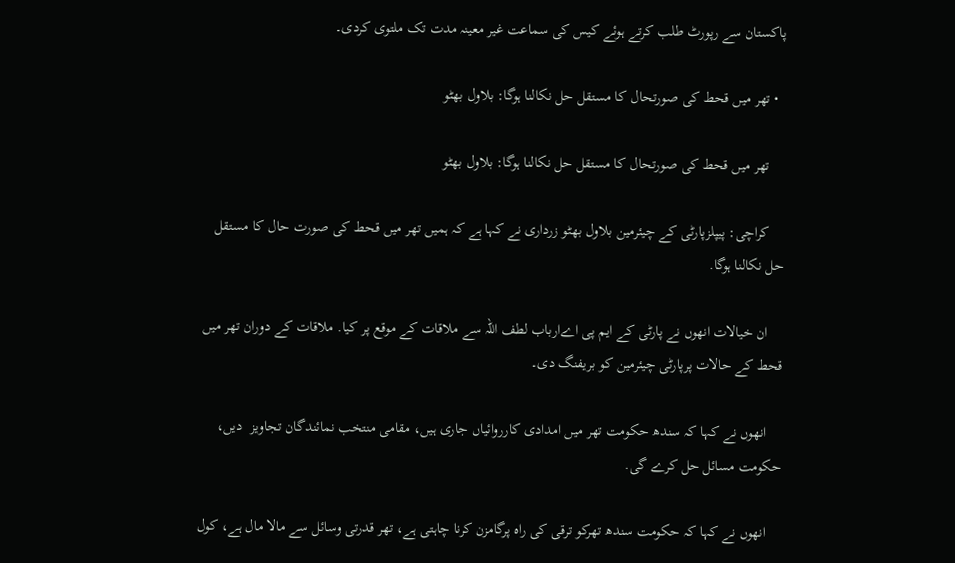پاکستان سے رپورٹ طلب کرتے ہوئے کیس کی سماعت غیر معینہ مدت تک ملتوی کردی۔

  • تھر میں قحط کی صورتحال کا مستقل حل نکالنا ہوگا: بلاول بھٹو

    تھر میں قحط کی صورتحال کا مستقل حل نکالنا ہوگا: بلاول بھٹو

    کراچی: پیپلزپارٹی کے چیئرمین بلاول بھٹو زرداری نے کہا ہے کہ ہمیں‌ تھر میں قحط کی صورت حال کا مستقل حل نکالنا ہوگا.

    ان خیالات انھوں نے پارٹی کے ایم پی اےارباب لطف اللہ سے ملاقات کے موقع پر کیا. ملاقات کے دوران تھر میں قحط کے حالات پرپارٹی چیئرمین کو بریفنگ دی۔

    انھوں نے کہا کہ سندھ حکومت تھر میں امدادی کارروائیاں جاری ہیں، مقامی منتخب نمائندگان تجاویز  دیں، حکومت مسائل حل کرے گی.

    انھوں نے کہا کہ حکومت سندھ تھرکو ترقی کی راہ پرگامزن کرنا چاہتی ہے، تھر قدرتی وسائل سے مالا مال ہے، کول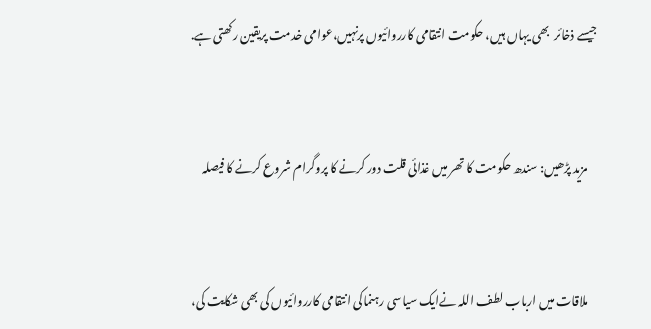جیسے ذخائر  بھی یہاں ہیں، حکومت انتقامی کارروائیوں پرنہیں،عوامی خدمت پریقین رکھتی ہے.


    مزید پڑھیں: سندھ حکومت کا تھر میں غذائی قلت دور کرنے کا پروگرام شروع کرنے کا فیصلہ


    ملاقات میں ارباب لطف اللہ نےایک سیاسی رہنماکی انتقامی کارروائیوں کی بھی شکایت کی،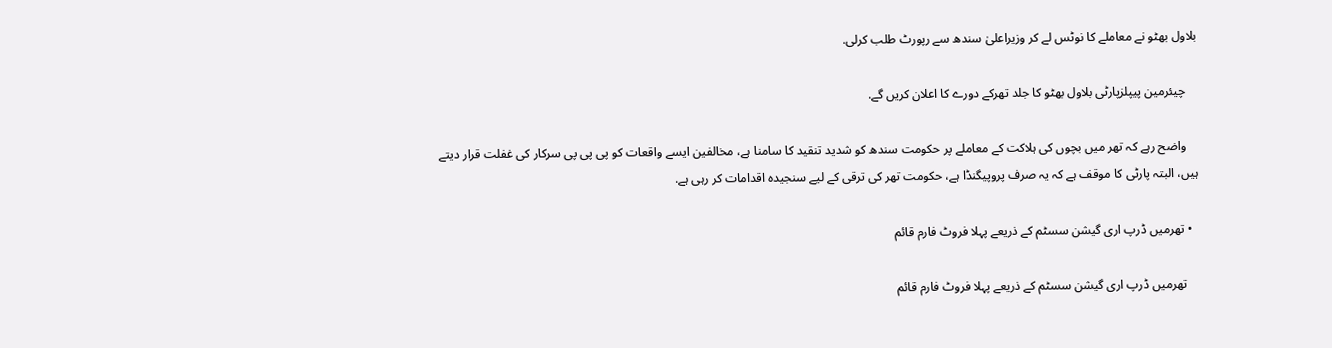بلاول بھٹو نے معاملے کا نوٹس لے کر وزیراعلیٰ سندھ سے رپورٹ طلب کرلی.

    چیئرمین پیپلزپارٹی بلاول بھٹو کا جلد تھرکے دورے کا اعلان کریں گے.

    واضح رہے کہ تھر میں بچوں‌ کی ہلاکت کے معاملے پر حکومت سندھ کو شدید تنقید کا سامنا ہے، مخالفین ایسے واقعات کو پی پی پی سرکار کی غفلت قرار دیتے ہیں، البتہ پارٹی کا موقف ہے کہ یہ صرف پروپیگنڈا ہے، حکومت تھر کی ترقی کے لیے سنجیدہ اقدامات کر رہی ہے.

  • تھرمیں ڈرپ اری گیشن سسٹم کے ذریعے پہلا فروٹ فارم قائم

    تھرمیں ڈرپ اری گیشن سسٹم کے ذریعے پہلا فروٹ فارم قائم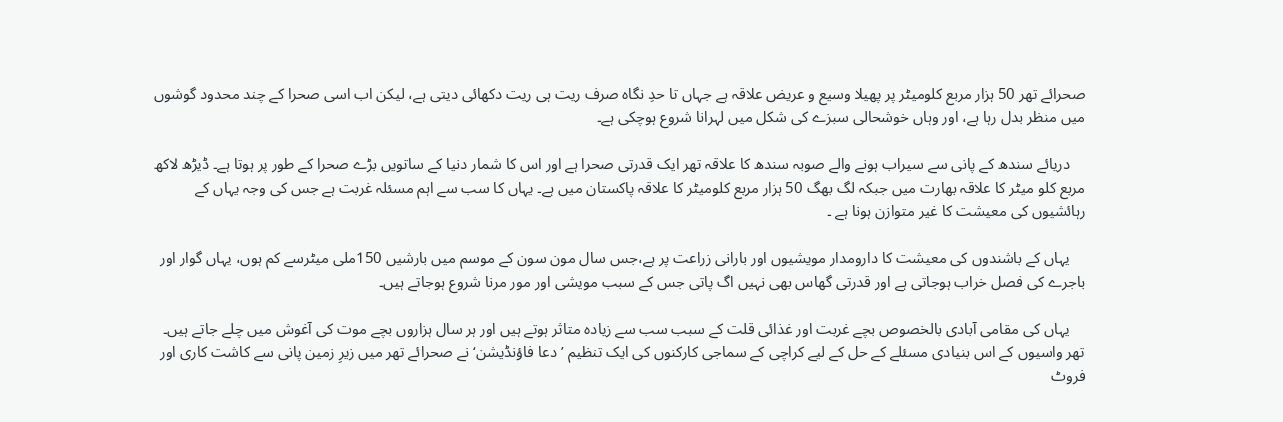صحرائے تھر 50 ہزار مربع کلومیٹر پر پھیلا وسیع و عریض علاقہ ہے جہاں تا حدِ نگاہ صرف ریت ہی ریت دکھائی دیتی ہے، لیکن اب اسی صحرا کے چند محدود گوشوں میں منظر بدل رہا ہے، اور وہاں خوشحالی سبزے کی شکل میں لہرانا شروع ہوچکی ہے۔

    دریائے سندھ کے پانی سے سیراب ہونے والے صوبہ سندھ کا علاقہ تھر ایک قدرتی صحرا ہے اور اس کا شمار دنیا کے ساتویں بڑے صحرا کے طور پر ہوتا ہے۔ ڈیڑھ لاکھ مربع کلو میٹر کا علاقہ بھارت میں جبکہ لگ بھگ 50 ہزار مربع کلومیٹر کا علاقہ پاکستان میں ہے۔ یہاں کا سب سے اہم مسئلہ غربت ہے جس کی وجہ یہاں کے رہائشیوں کی معیشت کا غیر متوازن ہونا ہے ۔

    یہاں کے باشندوں کی معیشت کا دارومدار مویشیوں اور بارانی زراعت پر ہے،جس سال مون سون کے موسم میں بارشیں 150ملی میٹرسے کم ہوں، یہاں گوار اور باجرے کی فصل خراب ہوجاتی ہے اور قدرتی گھاس بھی نہیں اگ پاتی جس کے سبب مویشی اور مور مرنا شروع ہوجاتے ہیں۔

    یہاں کی مقامی آبادی بالخصوص بچے غربت اور غذائی قلت کے سبب سب سے زیادہ متاثر ہوتے ہیں اور ہر سال ہزاروں بچے موت کی آغوش میں چلے جاتے ہیں۔ تھر واسیوں کے اس بنیادی مسئلے کے حل کے لیے کراچی کے سماجی کارکنوں کی ایک تنظیم ’دعا فاؤنڈیشن‘ نے صحرائے تھر میں زیرِ زمین پانی سے کاشت کاری اور فروٹ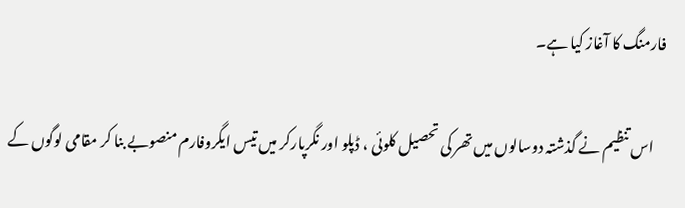فارمنگ کا آغاز کیا ہے۔

    اس تنظیم نے گذشتہ دوسالوں میں تھر کی تحصیل کلوئی ، ڈپلو اور نگرپارکر میں تیس ایگروفارم منصوبے بنا کر مقامی لوگوں کے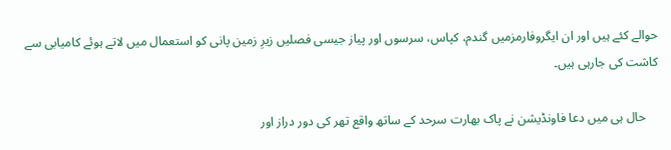حوالے کئے ہیں اور ان ایگروفارمزمیں گندم، کپاس، سرسوں اور پیاز جیسی فصلیں زیرِ زمین پانی کو استعمال میں لاتے ہوئے کامیابی سے کاشت کی جارہی ہیں۔

    حال ہی میں دعا فاونڈیشن نے پاک بھارت سرحد کے ساتھ واقع تھر کی دور دراز اور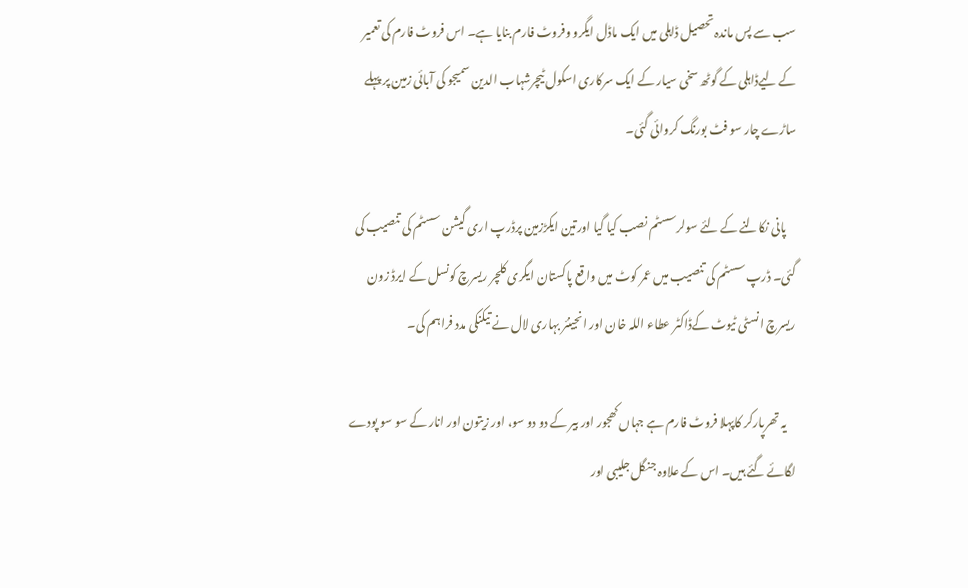سب سے پس ماندہ تحصیل ڈاہلی میں ایک ماڈل ایگرو وفروٹ فارم بنایا ہے۔ اس فروٹ فارم کی تعمیر کے لیےڈاہلی کے گوٹھ سخی سیار کے ایک سرکاری اسکول ٹیچرشہاب الدین سمیجو کی آبائی زمین پر پہلے ساڑے چار سو فٹ بورنگ کروائی گئی۔

    پانی نکالنے کے لئے سولرسسٹم نصب کیا گیا اورتین ایکڑزمین پرڈرپ اری گیشن سسٹم کی تنصیب کی گئی۔ ڈرپ سسٹم کی تنصیب میں عمر کوٹ میں واقع پاکستان ایگری کلچر ریسرچ کونسل کے ایرڈ زون ریسرچ انسٹی ٹیوٹ کےڈاکٹر عطاء اللہ خان اور انجینئر بہاری لال نے تیکنکی مدد فراہم کی۔

    یہ تھرپارکر کاپہلا فروٹ فارم ہے جہاں کھجور اور بیر کے دو دو سو، اور زیتون اور انار کے سو سو پودے لگائے گئے ہیں۔ اس کے علاوہ جنگل جلیبی اور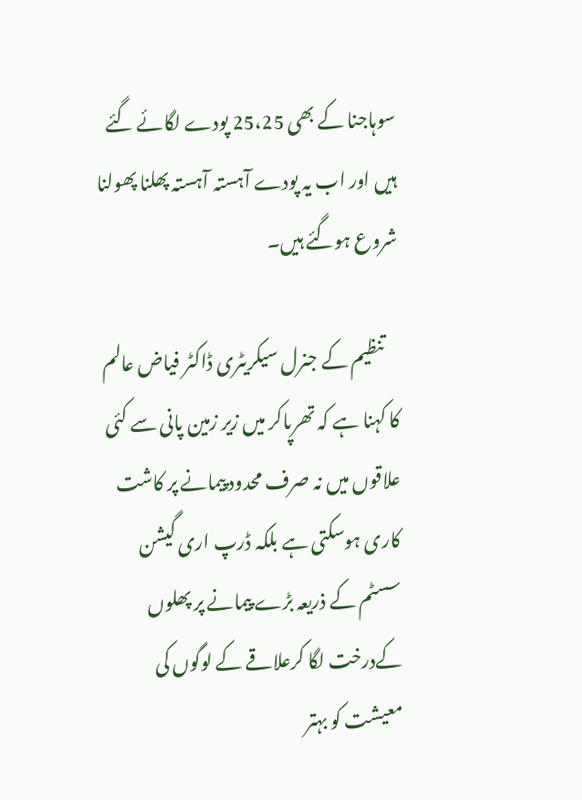سوہاجنا کے بھی 25،25 پودے لگائے گئے ہیں اور اب یہ پودے آہستہ آہستہ پھلنا پھولنا شروع ہوگئے ہیں۔

    تنظیم کے جنرل سیکریٹری ڈاکٹر فیاض عالم کا کہنا ہے کہ تھرپاکر میں زیر زمین پانی سے کئی علاقوں میں نہ صرف محدود پیمانے پر کاشت کاری ہوسکتی ہے بلکہ ڈرپ اری گیشن سسٹم کے ذریعہ بڑے پیمانے پر پھلوں کےدرخت لگا کرعلاقے کے لوگوں کی معیشت کو بہتر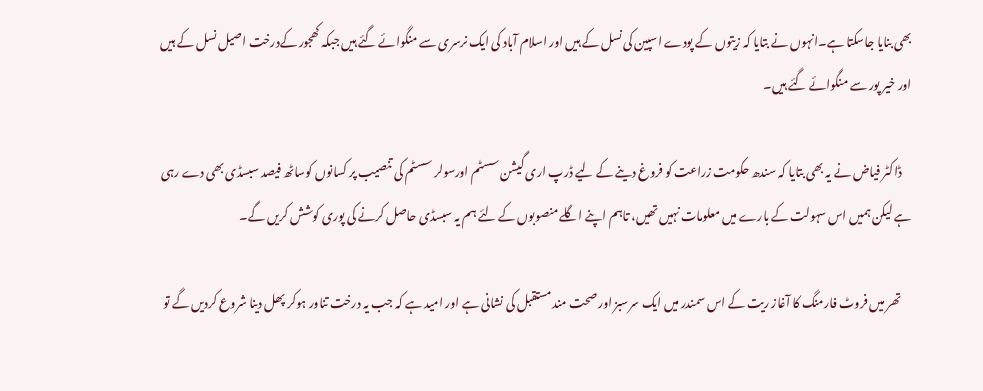بھی بنایا جاسکتا ہے۔انہوں نے بتایا کہ زیتوں کے پودے اسپین کی نسل کے ہیں اور اسلام آباد کی ایک نرسری سے منگوائے گئے ہیں جبکہ کھجور کےدرخت اصیل نسل کے ہیں اور خیر پور سے منگوائے گئے ہیں۔

    ڈاکٹر فیاض نے یہ بھی بتایا کہ سندھ حکومت زراعت کو فروغ دینے کے لیے ڈرپ اری گیشن سسٹم اورسولر سسٹم کی تنصیب پر کسانوں کوساٹھ فیصد سبسڈی بھی دے رہی ہے لیکن ہمیں اس سہولت کے بارے میں معلومات نہیں تھیں، تاہم اپنے اگلے منصوبوں کے لئے ہم یہ سبسڈی حاصل کرنے کی پوری کوشش کریں گے۔

    تھر میں فروٹ فارمنگ کا آغاز ریت کے اس سمندر میں ایک سرسبز اور صحت مند مستقبل کی نشانی ہے اور امید ہے کہ جب یہ درخت تناور ہوکر پھل دینا شروع کردیں گے تو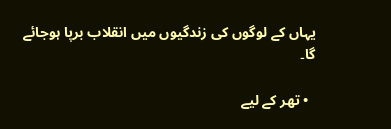یہاں کے لوگوں کی زندگیوں میں انقلاب برپا ہوجائے گا۔

  • تھر کے لیے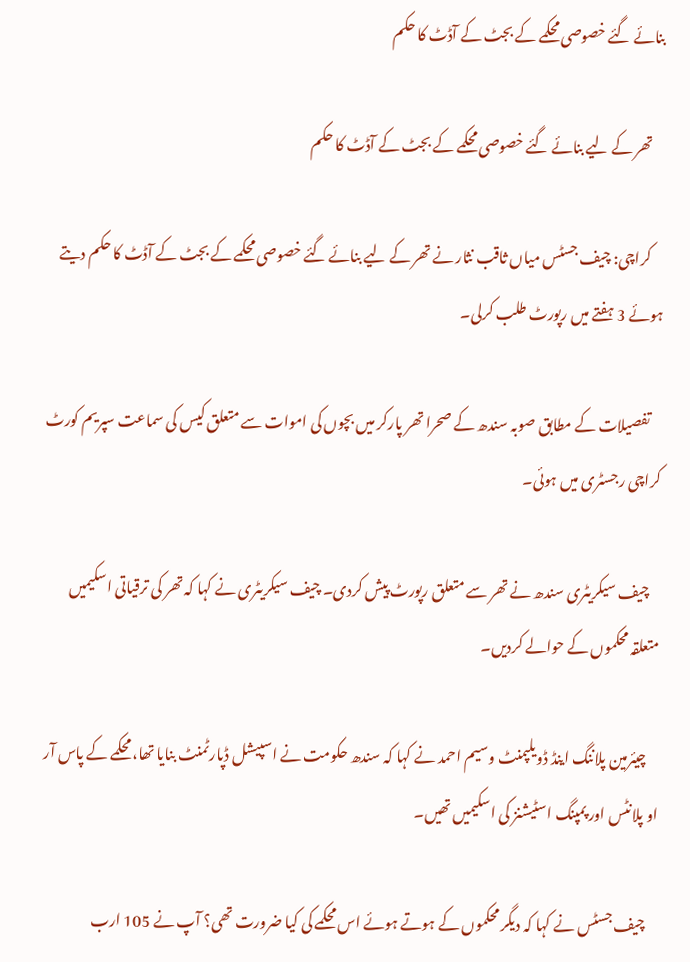بنائے گئے خصوصی محکمے کے بجٹ کے آڈٹ کا حکم

    تھر کے لیے بنائے گئے خصوصی محکمے کے بجٹ کے آڈٹ کا حکم

    کراچی: چیف جسٹس میاں ثاقب نثار نے تھر کے لیے بنائے گئے خصوصی محکمے کے بجٹ کے آڈٹ کا حکم دیتے ہوئے 3 ہفتے میں رپورٹ طلب کرلی۔

    تفصیلات کے مطابق صوبہ سندھ کے صحرا تھر پارکر میں بچوں کی اموات سے متعلق کیس کی سماعت سپریم کورٹ کراچی رجسٹری میں ہوئی۔

    چیف سیکریٹری سندھ نے تھر سے متعلق رپورٹ پیش کردی۔ چیف سیکریٹری نے کہا کہ تھر کی ترقیاتی اسکیمیں متعلقہ محکموں کے حوالے کردیں۔

    چیئرمین پلاننگ اینڈ ڈویلپمنٹ وسیم احمد نے کہا کہ سندھ حکومت نے اسپیشل ڈپارٹمنٹ بنایا تھا، محکمے کے پاس آر او پلانٹس اور پمپنگ اسٹیشنز کی اسکیمیں تھیں۔

    چیف جسٹس نے کہا کہ دیگر محکموں کے ہوتے ہوئے اس محکمے کی کیا ضرورت تھی؟ آپ نے 105 ارب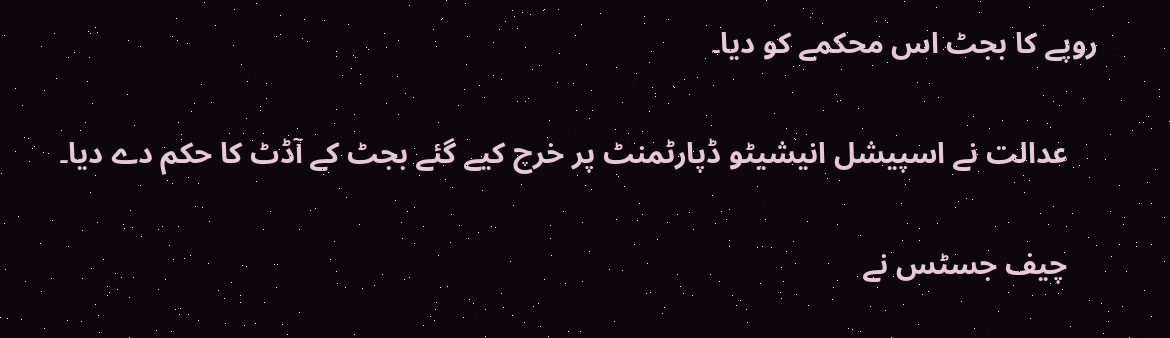روپے کا بجٹ اس محکمے کو دیا۔

    عدالت نے اسپیشل انیشیٹو ڈپارٹمنٹ پر خرچ کیے گئے بجٹ کے آڈٹ کا حکم دے دیا۔

    چیف جسٹس نے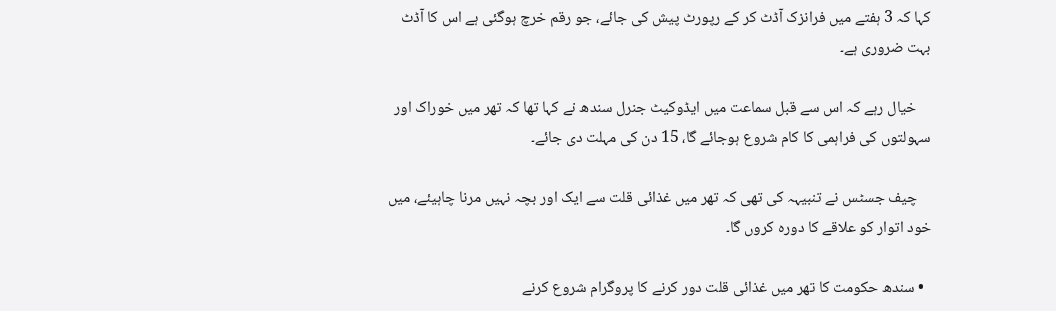کہا کہ 3 ہفتے میں فرانزک آڈٹ کر کے رپورٹ پیش کی جائے، جو رقم خرچ ہوگئی ہے اس کا آڈٹ بہت ضروری ہے۔

    خیال رہے کہ اس سے قبل سماعت میں ایڈوکیٹ جنرل سندھ نے کہا تھا کہ تھر میں خوراک اور سہولتوں کی فراہمی کا کام شروع ہوجائے گا، 15 دن کی مہلت دی جائے۔

    چیف جسٹس نے تنبیہہ کی تھی کہ تھر میں غذائی قلت سے ایک اور بچہ نہیں مرنا چاہیئے، میں خود اتوار کو علاقے کا دورہ کروں گا۔

  • سندھ حکومت کا تھر میں غذائی قلت دور کرنے کا پروگرام شروع کرنے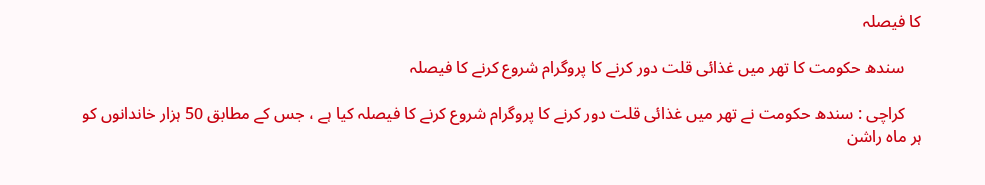کا فیصلہ

    سندھ حکومت کا تھر میں غذائی قلت دور کرنے کا پروگرام شروع کرنے کا فیصلہ

    کراچی : سندھ حکومت نے تھر میں غذائی قلت دور کرنے کا پروگرام شروع کرنے کا فیصلہ کیا ہے ، جس کے مطابق 50 ہزار خاندانوں کو ہر ماہ راشن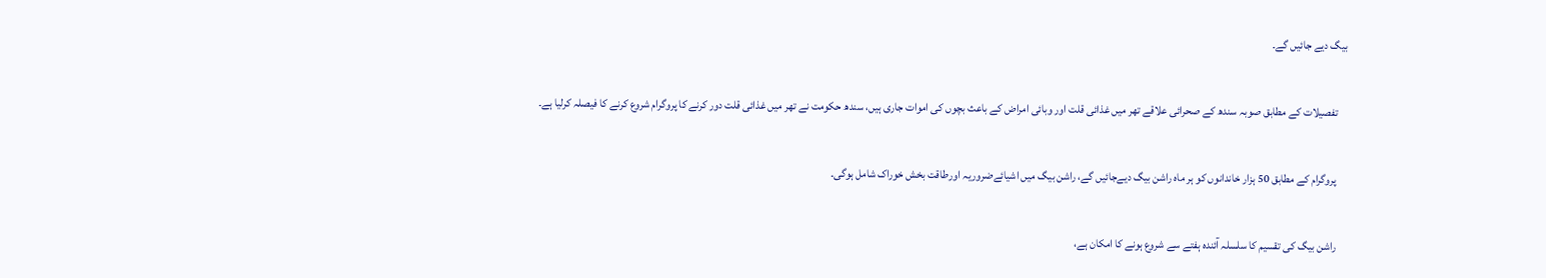بیگ دیے جائیں گے۔

    تفصیلات کے مطابق صوبہ سندھ کے صحرائی علاقے تھر میں غذائی قلت اور وبائی امراض کے باعث بچوں کی اموات جاری ہیں، سندھ حکومت نے تھر میں غذائی قلت دور کرنے کا پروگرام شروع کرنے کا فیصلہ کرلیا ہے۔

    پروگرام کے مطابق 50 ہزار خاندانوں کو ہر ماہ راشن بیگ دیےجائیں گے، راشن بیگ میں اشیائےضروریہ اورطاقت بخش خوراک شامل ہوگی۔

    راشن بیگ کی تقسیم کا سلسلہ آئندہ ہفتے سے شروع ہونے کا امکان ہے،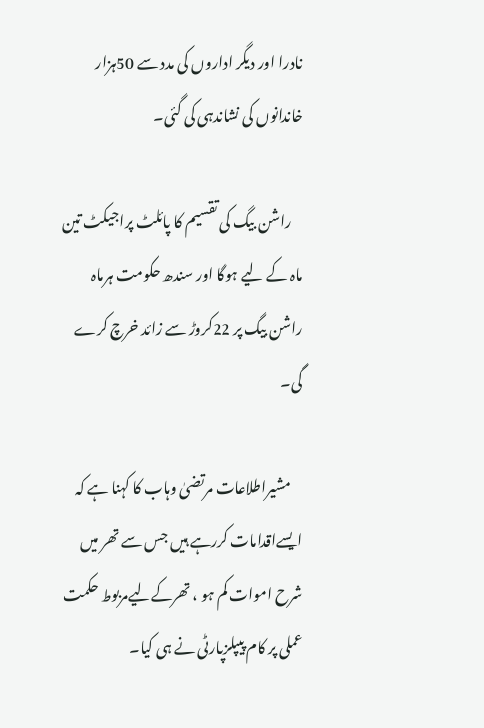نادرا اور دیگر اداروں کی مدد سے 50ہزار خاندانوں کی نشاندہی کی گئی۔

    راشن بیگ کی تقسیم کا پائلٹ پراجیکٹ تین ماہ کے لیے ہوگا اور سندھ حکومت ہرماہ راشن بیگ پر 22کروڑ سے زائد خرچ کرے گی۔

    مشیراطلاعات مرتضیٰ وہاب کا کہنا ہے کہ ایسےاقدامات کررہے ہیں جس سے تھر میں شرح اموات کم ہو ، تھرکےلیےمربوط حکمت عملی پر کام پیپلزپارٹی نے ہی کیا۔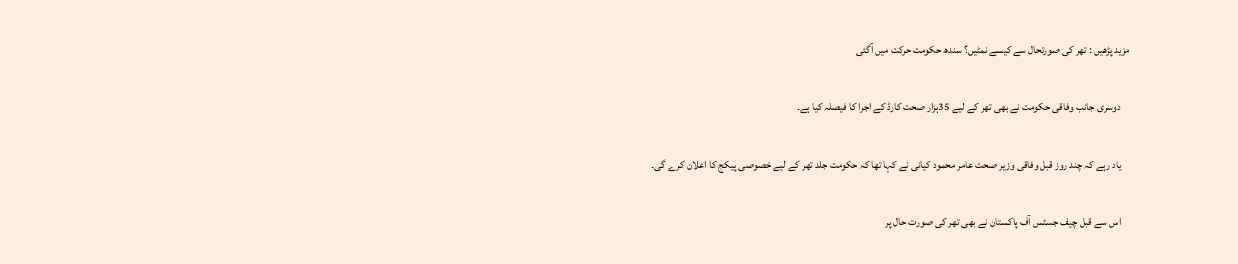مزید پڑھیں : تھر کی صورتحال سے کیسے نمٹیں؟ سندھ حکومت حرکت میں آگئی

    دوسری جانب وفاقی حکومت نے بھی تھر کے لیے 35ہزار صحت کارڈ کے اجرا کا فیصلہ کیا ہے۔

    یاد رہے کہ چند روز قبل وفاقی وزیر صحت عامر محمود کیانی نے کہا تھا کہ حکومت جلد تھر کے لیے خصوصی پیکج کا اعلان کرے گی۔

    اس سے قبل چیف جسٹس آف پاکستان نے بھی تھر کی صورت حال پر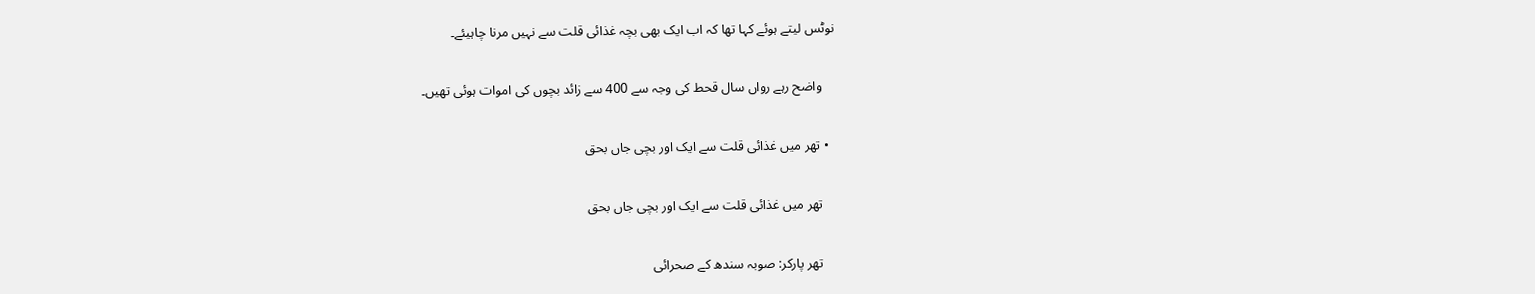نوٹس لیتے ہوئے کہا تھا کہ اب ایک بھی بچہ غذائی قلت سے نہیں مرنا چاہیئے۔

    واضح رہے رواں سال قحط کی وجہ سے 400 سے زائد بچوں کی اموات ہوئی تھیں۔

  • تھر میں غذائی قلت سے ایک اور بچی جاں بحق

    تھر میں غذائی قلت سے ایک اور بچی جاں بحق

    تھر پارکر: صوبہ سندھ کے صحرائی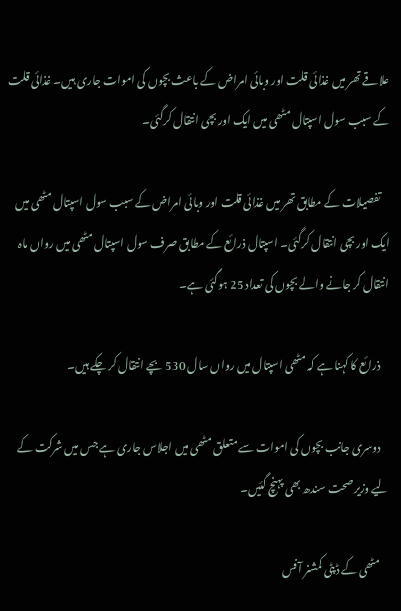علاقے تھر میں غذائی قلت اور وبائی امراض کے باعث بچوں کی اموات جاری ہیں۔ غذائی قلت کے سبب سول اسپتال مٹھی میں ایک اور بچی انتقال کرگئی۔

    تفصیلات کے مطابق تھر میں غذائی قلت اور وبائی امراض کے سبب سول اسپتال مٹھی میں ایک اور بچی انتقال کرگئی۔ اسپتال ذرائع کے مطابق صرف سول اسپتال مٹھی میں رواں ماہ انتقال کر جانے والے بچوں کی تعداد 25 ہوگئی ہے۔

    ذرائع کا کہنا ہے کہ مٹھی اسپتال میں رواں سال 530 بچے انتقال کر چکے ہیں۔

    دوسری جانب بچوں کی اموات سے متعلق مٹھی میں اجلاس جاری ہے جس میں شرکت کے لیے وزیر صحت سندھ بھی پہنچ گئیں۔

    مٹھی کے ڈپٹی کمشنر آفس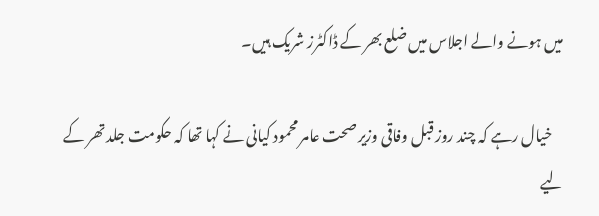میں ہونے والے اجلاس میں ضلع بھر کے ڈاکٹرز شریک ہیں۔

    خیال رہے کہ چند روز قبل وفاقی وزیر صحت عامر محمود کیانی نے کہا تھا کہ حکومت جلد تھر کے لیے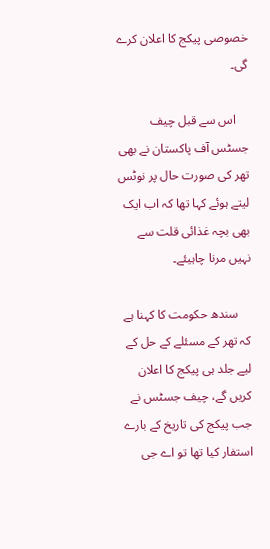خصوصی پیکج کا اعلان کرے گی۔

    اس سے قبل چیف جسٹس آف پاکستان نے بھی تھر کی صورت حال پر نوٹس لیتے ہوئے کہا تھا کہ اب ایک بھی بچہ غذائی قلت سے نہیں مرنا چاہیئے۔

    سندھ حکومت کا کہنا ہے کہ تھر کے مسئلے کے حل کے لیے جلد ہی پیکج کا اعلان کریں گے، چیف جسٹس نے جب پیکج کی تاریخ کے بارے استفار کیا تھا تو اے جی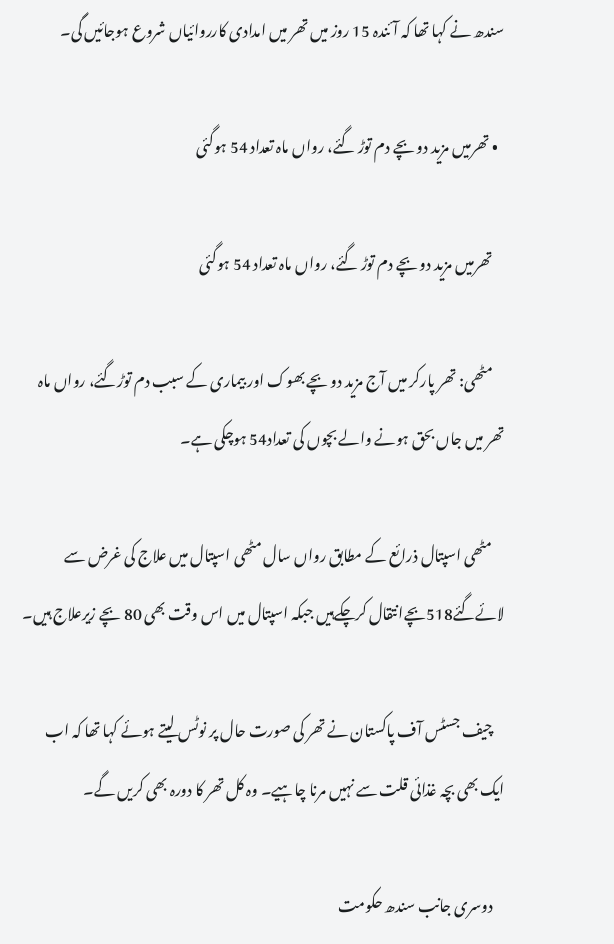سندھ نے کہا تھا کہ آئندہ 15 روز میں تھر میں امدادی کارروائیاں شروع ہوجائیں گی۔

  • تھرمیں مزید دو بچے دم توڑ گئے، رواں ماہ تعداد 54 ہوگئی

    تھرمیں مزید دو بچے دم توڑ گئے، رواں ماہ تعداد 54 ہوگئی

    مٹھی: تھر پارکر میں آج مزید دو بچے بھوک اور بیماری کے سبب دم توڑگئے، رواں ماہ تھر میں جاں بحق ہونے والے بچوں کی تعداد54 ہوچکی ہے۔

    مٹھی اسپتال ذرائع کے مطابق رواں سال مٹھی اسپتال میں علاج کی غرض سے لائےگئے518بچےانتقال کرچکےہیں جبکہ اسپتال میں اس وقت بھی 80 بچے زیرعلاج ہیں۔

    چیف جسٹس آف پاکستان نے تھر کی صورت حال پر نوٹس لیتے ہوئے کہا تھا کہ اب ایک بھی بچہ غذائی قلت سے نہیں مرنا چاہیے۔ وہ کل تھر کا دورہ بھی کریں گے۔

    دوسری جانب سندھ حکومت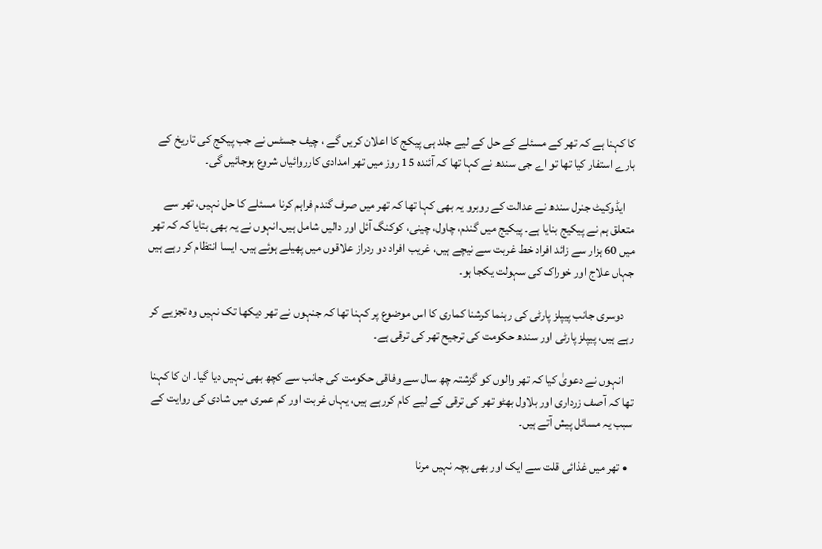کا کہنا ہے کہ تھر کے مسئلے کے حل کے لیے جلد ہی پیکج کا اعلان کریں گے ، چیف جسٹس نے جب پیکج کی تاریخ کے بارے استفار کیا تھا تو اے جی سندھ نے کہا تھا کہ آئندہ 15 روز میں تھر امدادی کارروائیاں شروع ہوجائیں گی۔

    ایڈوکیٹ جنرل سندھ نے عدالت کے روبرو یہ بھی کہا تھا کہ تھر میں صرف گندم فراہم کرنا مسئلے کا حل نہیں، تھر سے متعلق ہم نے پیکیج بنایا ہے۔ پیکیج میں گندم، چاول، چینی، کوکنگ آئل اور دالیں شامل ہیں۔انہوں نے یہ بھی بتایا کہ کہ تھر میں 60 ہزار سے زائد افراد خط غربت سے نیچے ہیں، غریب افراد دو ردراز علاقوں میں پھیلے ہوئے ہیں۔ ایسا انتظام کر رہے ہیں جہاں علاج اور خوراک کی سہولت یکجا ہو۔

    دوسری جانب پیپلز پارٹی کی رہنما کرشنا کماری کا اس موضوع پر کہنا تھا کہ جنہوں نے تھر دیکھا تک نہیں وہ تجزیے کر رہے ہیں، پیپلز پارٹی اور سندھ حکومت کی ترجیح تھر کی ترقی ہے۔

    انہوں نے دعویٰ کیا کہ تھر والوں کو گزشتہ چھ سال سے وفاقی حکومت کی جانب سے کچھ بھی نہیں دیا گیا۔ ان کا کہنا تھا کہ آصف زرداری اور بلاول بھٹو تھر کی ترقی کے لیے کام کررہے ہیں، یہاں غربت اور کم عمری میں شادی کی روایت کے سبب یہ مسائل پیش آتے ہیں۔

  • تھر میں غذائی قلت سے ایک اور بھی بچہ نہیں مرنا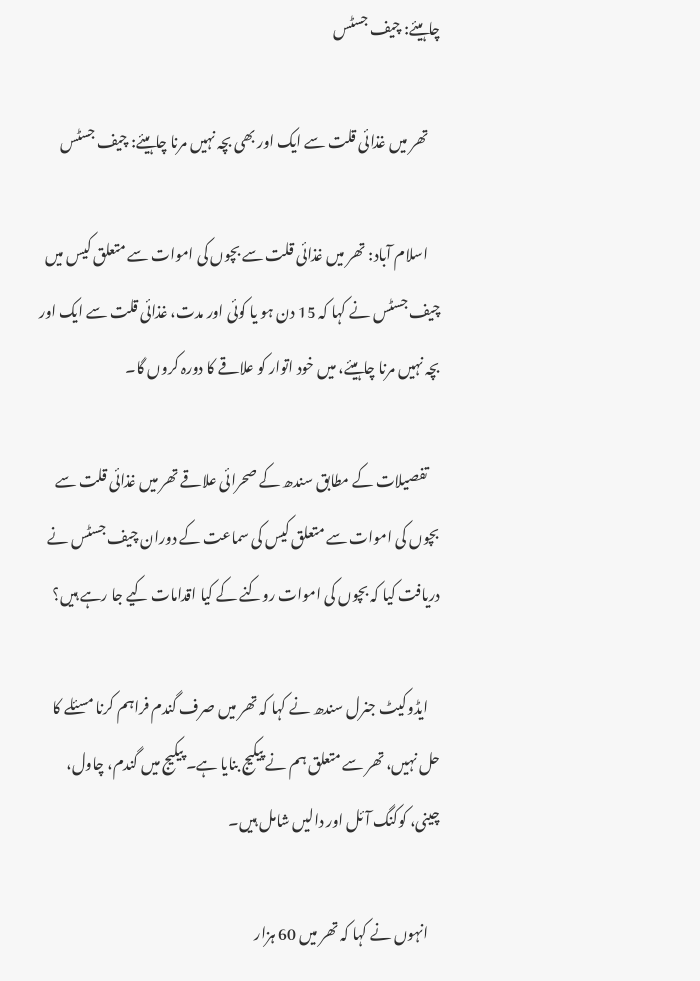چاہیئے: چیف جسٹس

    تھر میں غذائی قلت سے ایک اور بھی بچہ نہیں مرنا چاہیئے: چیف جسٹس

    اسلام آباد: تھر میں غذائی قلت سے بچوں کی اموات سے متعلق کیس میں چیف جسٹس نے کہا کہ 15 دن ہو یا کوئی اور مدت، غذائی قلت سے ایک اور بچہ نہیں مرنا چاہیئے، میں خود اتوار کو علاقے کا دورہ کروں گا۔

    تفصیلات کے مطابق سندھ کے صحرائی علاقے تھر میں غذائی قلت سے بچوں کی اموات سے متعلق کیس کی سماعت کے دوران چیف جسٹس نے دریافت کیا کہ بچوں کی اموات روکنے کے کیا اقدامات کیے جا رہے ہیں؟

    ایڈوکیٹ جنرل سندھ نے کہا کہ تھر میں صرف گندم فراہم کرنا مسئلے کا حل نہیں، تھر سے متعلق ہم نے پیکیج بنایا ہے۔ پیکیج میں گندم، چاول، چینی، کوکنگ آئل اور دالیں شامل ہیں۔

    انہوں نے کہا کہ تھر میں 60 ہزار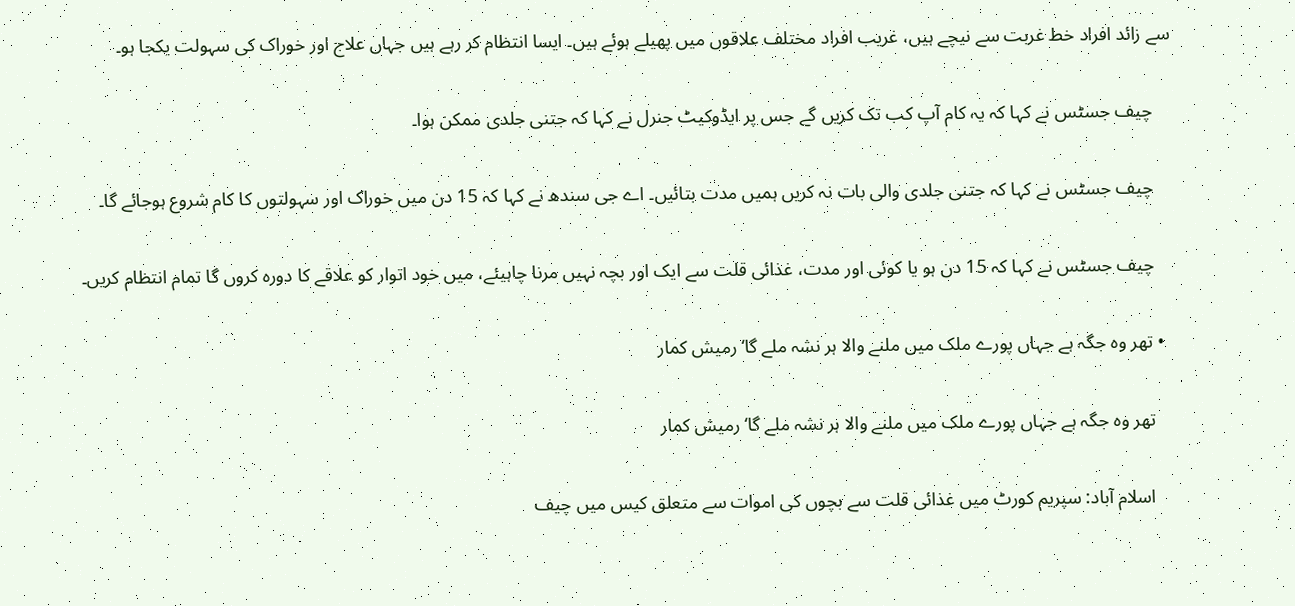سے زائد افراد خط غربت سے نیچے ہیں، غریب افراد مختلف علاقوں میں پھیلے ہوئے ہیں۔ ایسا انتظام کر رہے ہیں جہاں علاج اور خوراک کی سہولت یکجا ہو۔

    چیف جسٹس نے کہا کہ یہ کام آپ کب تک کریں گے جس پر ایڈوکیٹ جنرل نے کہا کہ جتنی جلدی ممکن ہوا۔

    چیف جسٹس نے کہا کہ جتنی جلدی والی بات نہ کریں ہمیں مدت بتائیں۔ اے جی سندھ نے کہا کہ 15 دن میں خوراک اور سہولتوں کا کام شروع ہوجائے گا۔

    چیف جسٹس نے کہا کہ 15 دن ہو یا کوئی اور مدت، غذائی قلت سے ایک اور بچہ نہیں مرنا چاہیئے، میں خود اتوار کو علاقے کا دورہ کروں گا تمام انتظام کریں۔

  • تھر وہ جگہ ہے جہاں پورے ملک میں ملنے والا ہر نشہ ملے گا‘ رمیش کمار

    تھر وہ جگہ ہے جہاں پورے ملک میں ملنے والا ہر نشہ ملے گا‘ رمیش کمار

    اسلام آباد: سپریم کورٹ میں غذائی قلت سے بچوں کی اموات سے متعلق کیس میں چیف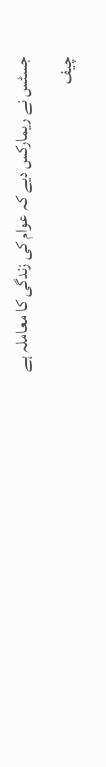جسٹس نے ریمارکس دیے کہ عوام کی زندگی کا معاملہ ہے چیف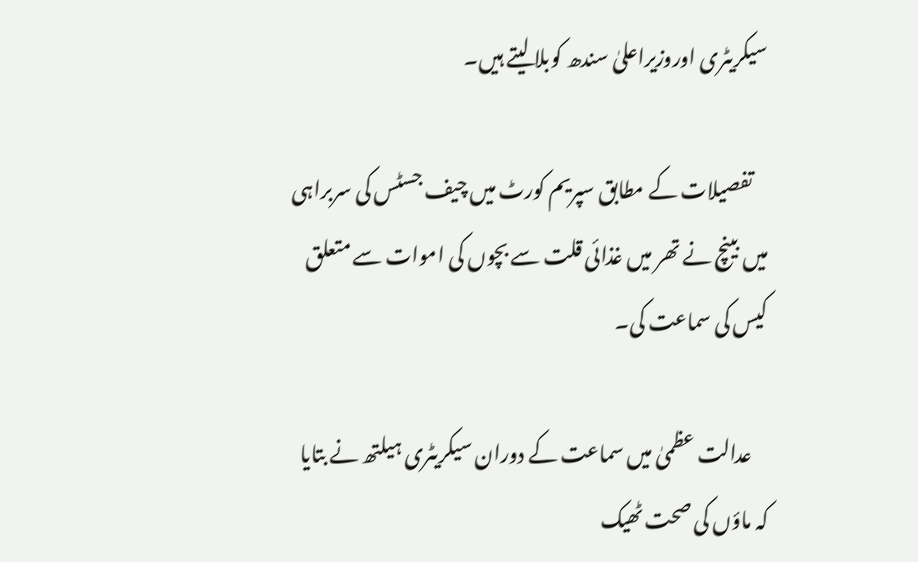سیکریٹری اوروزیراعلیٰ سندھ کوبلا لیتے ہیں۔

    تفصیلات کے مطابق سپریم کورٹ میں چیف جسٹس کی سربراہی میں بینچ نے تھر میں غذائی قلت سے بچوں کی اموات سے متعلق کیس کی سماعت کی۔

    عدالت عظمیٰ میں سماعت کے دوران سیکریٹری ہیلتھ نے بتایا کہ ماؤں کی صحت ٹھیک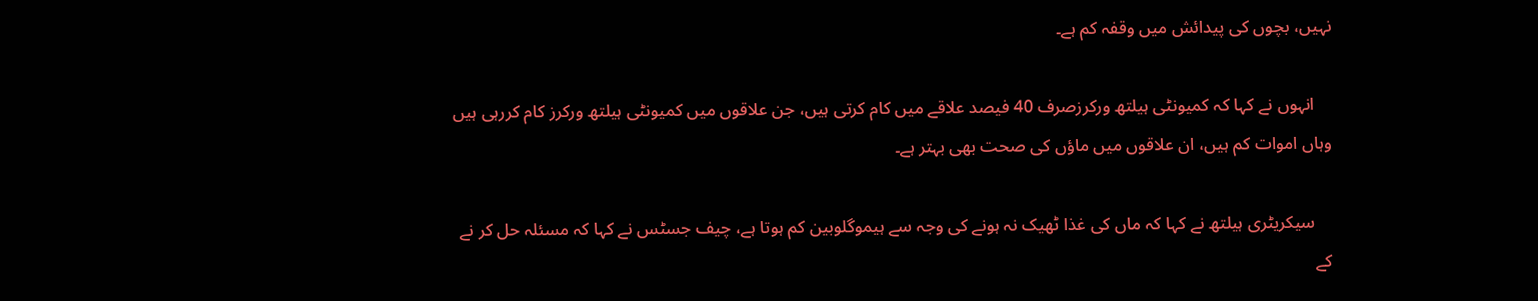نہیں، بچوں کی پیدائش میں وقفہ کم ہے۔

    انہوں نے کہا کہ کمیونٹی ہیلتھ ورکرزصرف 40 فیصد علاقے میں کام کرتی ہیں، جن علاقوں میں کمیونٹی ہیلتھ ورکرز کام کررہی ہیں وہاں اموات کم ہیں، ان علاقوں میں ماؤں کی صحت بھی بہتر ہے۔

    سیکریٹری ہیلتھ نے کہا کہ ماں کی غذا ٹھیک نہ ہونے کی وجہ سے ہیموگلوبین کم ہوتا ہے، چیف جسٹس نے کہا کہ مسئلہ حل کر نے کے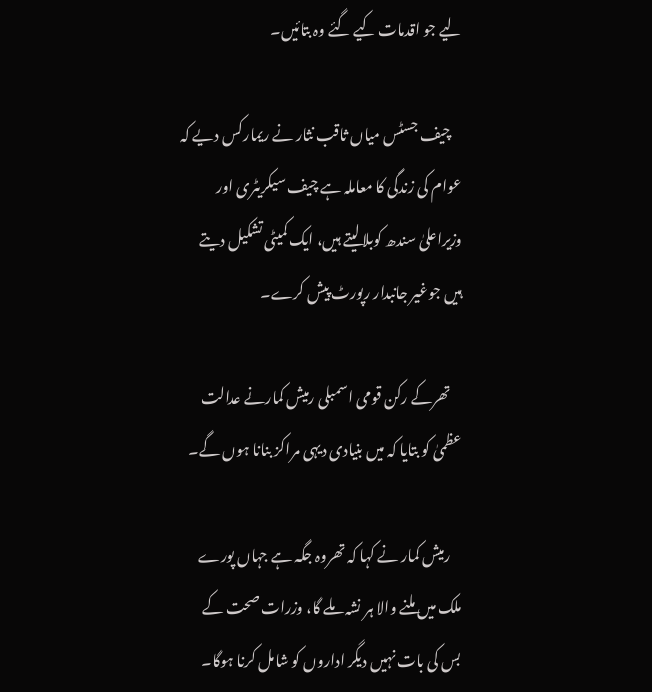لیے جو اقدمات کیے گئے وہ بتائیں۔

    چیف جسٹس میاں ثاقب نثار نے ریمارکس دیے کہ عوام کی زندگی کا معاملہ ہے چیف سیکریٹری اور وزیراعلیٰ سندھ کوبلالیتے ہیں، ایک کمیٹی تشکیل دیتے ہیں جوغیر جانبدار رپورٹ پیش کرے۔

    تھرکے رکن قومی اسمبلی رمیش کمارنے عدالت عظمیٰ کو بتایا کہ میں بنیادی دیہی مراکز بنانا ہوں گے۔

    رمیش کمار نے کہا کہ تھروہ جگہ ہے جہاں پورے ملک میں ملنے والا ہر نشہ ملے گا، وزرات صحت کے بس کی بات نہیں دیگر اداروں کو شامل کرنا ہوگا۔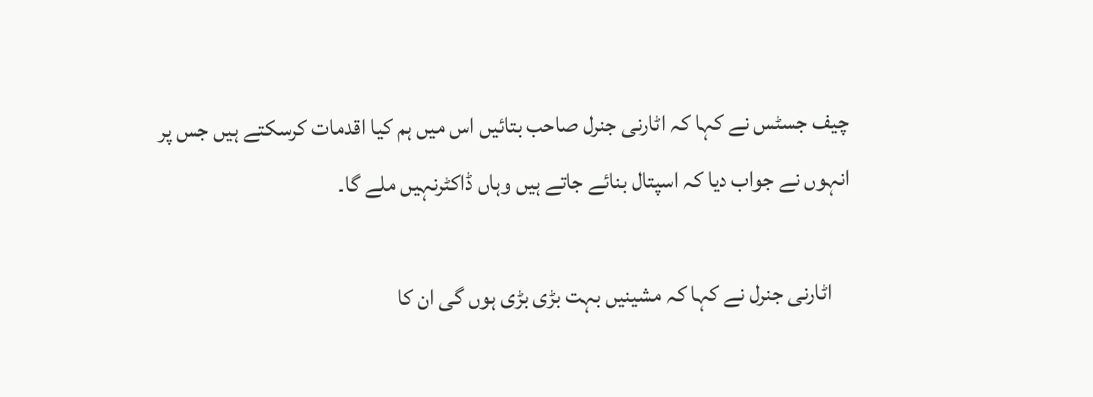چیف جسٹس نے کہا کہ اٹارنی جنرل صاحب بتائیں اس میں ہم کیا اقدمات کرسکتے ہیں جس پر انہوں نے جواب دیا کہ اسپتال بنائے جاتے ہیں وہاں ڈاکٹرنہیں ملے گا۔

    اٹارنی جنرل نے کہا کہ مشینیں بہت بڑی بڑی ہوں گی ان کا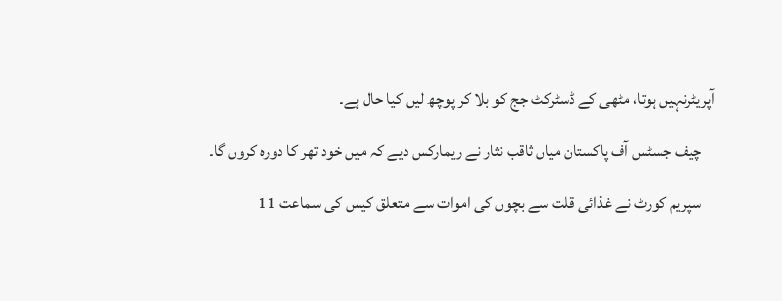آپریٹرنہیں ہوتا، مٹھی کے ڈسٹرکٹ جج کو بلا کر پوچھ لیں کیا حال ہے۔

    چیف جسٹس آف پاکستان میاں ثاقب نثار نے ریمارکس دیے کہ میں خود تھر کا دورہ کروں گا۔

    سپریم کورٹ نے غذائی قلت سے بچوں کی اموات سے متعلق کیس کی سماعت 11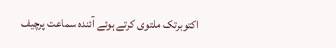اکتوبرتک ملتوی کرتے ہوئے آئندہ سماعت پرچیف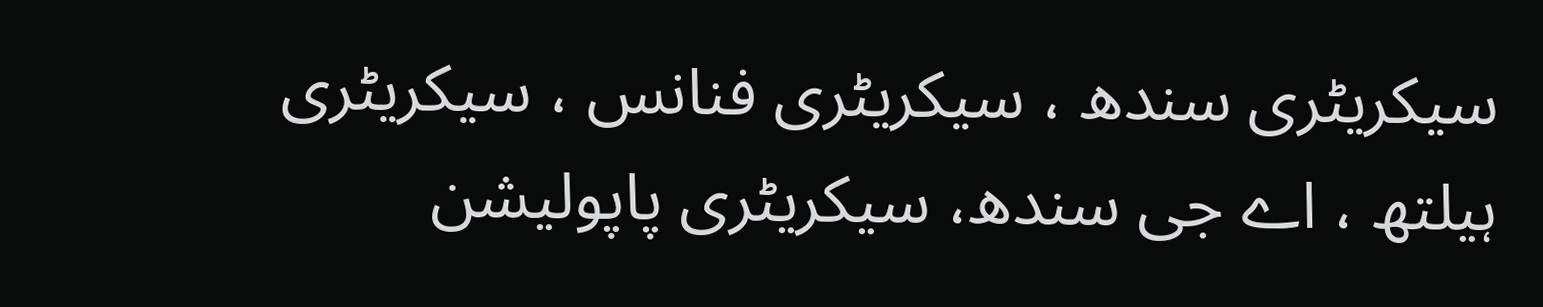سیکریٹری سندھ ، سیکریٹری فنانس ، سیکریٹری ہیلتھ ، اے جی سندھ، سیکریٹری پاپولیشن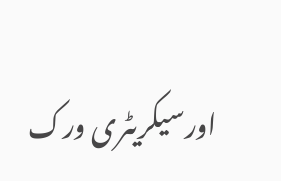اورسیکریٹری ورک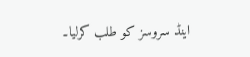اینڈ سروسز کو طلب کرلیا۔